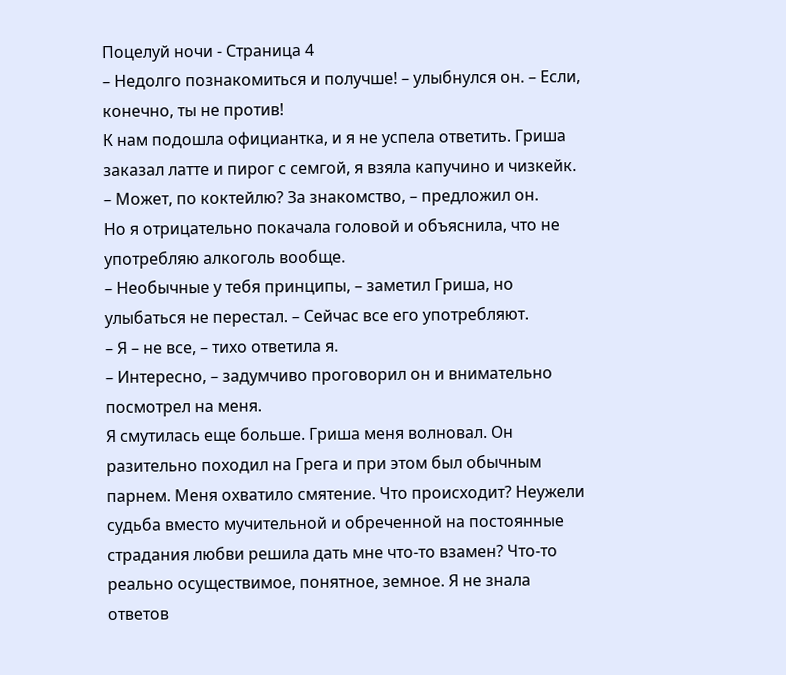Поцелуй ночи - Страница 4
– Недолго познакомиться и получше! – улыбнулся он. – Если, конечно, ты не против!
К нам подошла официантка, и я не успела ответить. Гриша заказал латте и пирог с семгой, я взяла капучино и чизкейк.
– Может, по коктейлю? За знакомство, – предложил он.
Но я отрицательно покачала головой и объяснила, что не употребляю алкоголь вообще.
– Необычные у тебя принципы, – заметил Гриша, но улыбаться не перестал. – Сейчас все его употребляют.
– Я – не все, – тихо ответила я.
– Интересно, – задумчиво проговорил он и внимательно посмотрел на меня.
Я смутилась еще больше. Гриша меня волновал. Он разительно походил на Грега и при этом был обычным парнем. Меня охватило смятение. Что происходит? Неужели судьба вместо мучительной и обреченной на постоянные страдания любви решила дать мне что-то взамен? Что-то реально осуществимое, понятное, земное. Я не знала ответов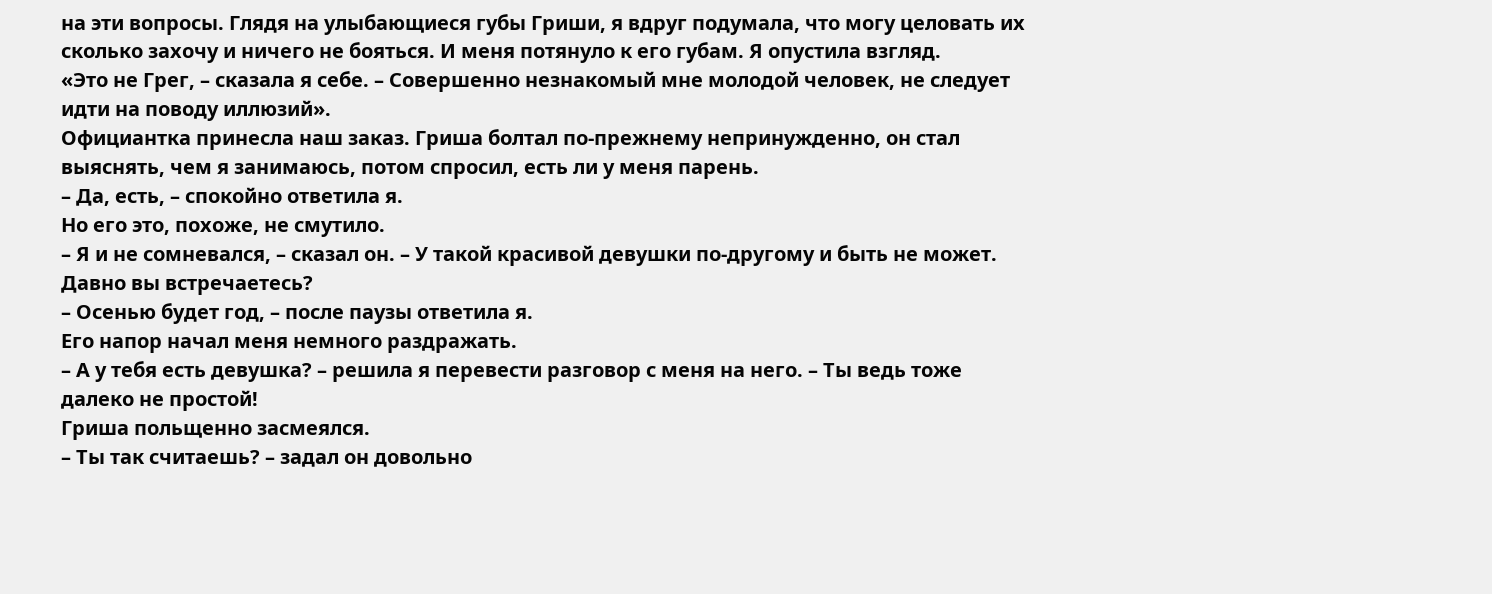на эти вопросы. Глядя на улыбающиеся губы Гриши, я вдруг подумала, что могу целовать их сколько захочу и ничего не бояться. И меня потянуло к его губам. Я опустила взгляд.
«Это не Грег, – сказала я себе. – Совершенно незнакомый мне молодой человек, не следует идти на поводу иллюзий».
Официантка принесла наш заказ. Гриша болтал по-прежнему непринужденно, он стал выяснять, чем я занимаюсь, потом спросил, есть ли у меня парень.
– Да, есть, – спокойно ответила я.
Но его это, похоже, не смутило.
– Я и не сомневался, – сказал он. – У такой красивой девушки по-другому и быть не может. Давно вы встречаетесь?
– Осенью будет год, – после паузы ответила я.
Его напор начал меня немного раздражать.
– А у тебя есть девушка? – решила я перевести разговор с меня на него. – Ты ведь тоже далеко не простой!
Гриша польщенно засмеялся.
– Ты так считаешь? – задал он довольно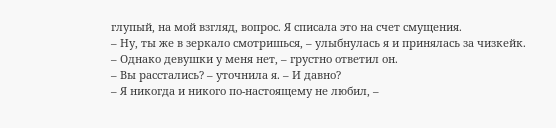глупый, на мой взгляд, вопрос. Я списала это на счет смущения.
– Ну, ты же в зеркало смотришься, – улыбнулась я и принялась за чизкейк.
– Однако девушки у меня нет, – грустно ответил он.
– Вы расстались? – уточнила я. – И давно?
– Я никогда и никого по-настоящему не любил, –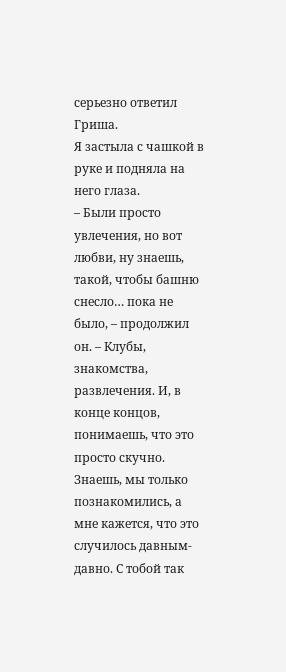серьезно ответил Гриша.
Я застыла с чашкой в руке и подняла на него глаза.
– Были просто увлечения, но вот любви, ну знаешь, такой, чтобы башню снесло… пока не было, – продолжил он. – Клубы, знакомства, развлечения. И, в конце концов, понимаешь, что это просто скучно. Знаешь, мы только познакомились, а мне кажется, что это случилось давным-давно. С тобой так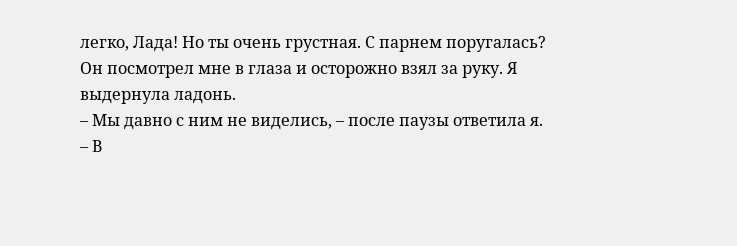легко, Лада! Но ты очень грустная. С парнем поругалась?
Он посмотрел мне в глаза и осторожно взял за руку. Я выдернула ладонь.
– Мы давно с ним не виделись, – после паузы ответила я.
– В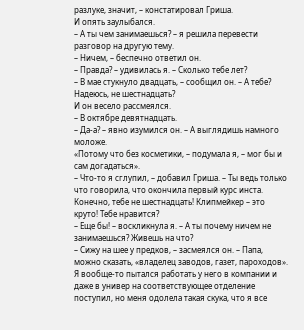разлуке, значит, – констатировал Гриша.
И опять заулыбался.
– А ты чем занимаешься? – я решила перевести разговор на другую тему.
– Ничем, – беспечно ответил он.
– Правда? – удивилась я. – Сколько тебе лет?
– В мае стукнуло двадцать, – сообщил он. – А тебе? Надеюсь, не шестнадцать?
И он весело рассмеялся.
– В октябре девятнадцать.
– Да-а? – явно изумился он. – А выглядишь намного моложе.
«Потому что без косметики, – подумала я, – мог бы и сам догадаться».
– Что-то я сглупил, – добавил Гриша. – Ты ведь только что говорила, что окончила первый курс инста. Конечно, тебе не шестнадцать! Клипмейкер – это круто! Тебе нравится?
– Еще бы! – воскликнула я. – А ты почему ничем не занимаешься? Живешь на что?
– Сижу на шее у предков, – засмеялся он. – Папа, можно сказать, «владелец заводов, газет, пароходов». Я вообще-то пытался работать у него в компании и даже в универ на соответствующее отделение поступил, но меня одолела такая скука, что я все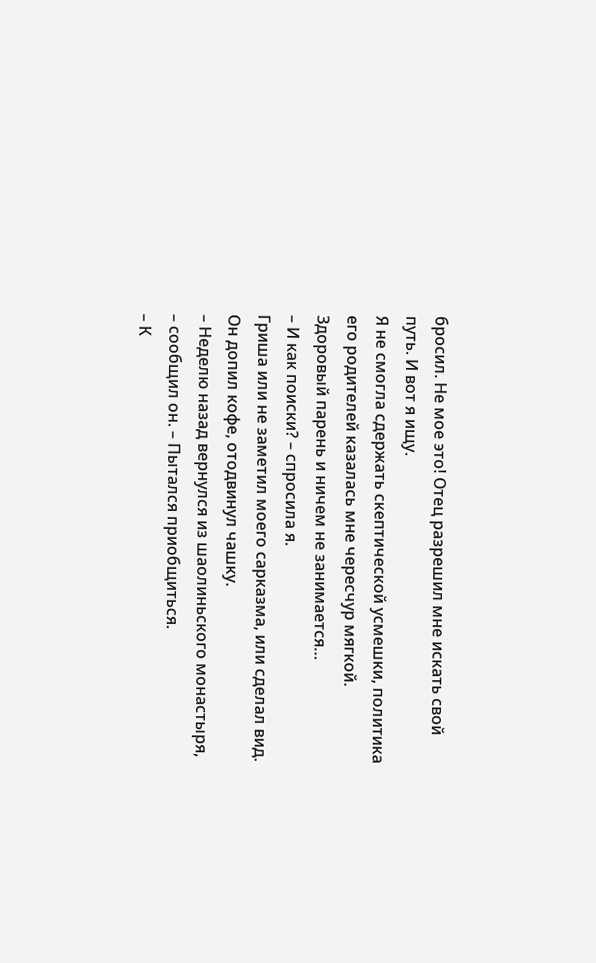бросил. Не мое это! Отец разрешил мне искать свой путь. И вот я ищу.
Я не смогла сдержать скептической усмешки, политика его родителей казалась мне чересчур мягкой. Здоровый парень и ничем не занимается…
– И как поиски? – спросила я.
Гриша или не заметил моего сарказма, или сделал вид. Он допил кофе, отодвинул чашку.
– Неделю назад вернулся из шаолиньского монастыря, – сообщил он. – Пытался приобщиться.
– К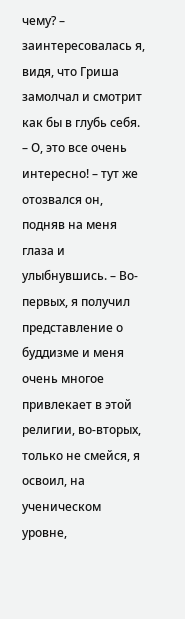чему? – заинтересовалась я, видя, что Гриша замолчал и смотрит как бы в глубь себя.
– О, это все очень интересно! – тут же отозвался он, подняв на меня глаза и улыбнувшись. – Во-первых, я получил представление о буддизме и меня очень многое привлекает в этой религии, во-вторых, только не смейся, я освоил, на ученическом уровне,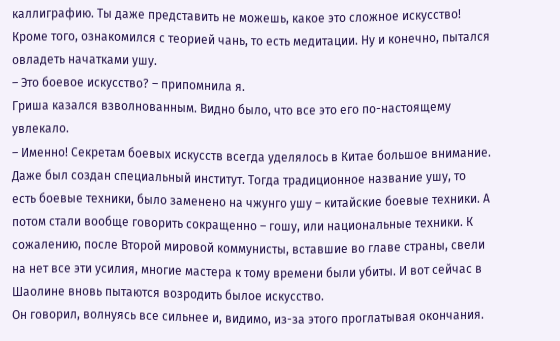каллиграфию. Ты даже представить не можешь, какое это сложное искусство! Кроме того, ознакомился с теорией чань, то есть медитации. Ну и конечно, пытался овладеть начатками ушу.
– Это боевое искусство? – припомнила я.
Гриша казался взволнованным. Видно было, что все это его по-настоящему увлекало.
– Именно! Секретам боевых искусств всегда уделялось в Китае большое внимание. Даже был создан специальный институт. Тогда традиционное название ушу, то есть боевые техники, было заменено на чжунго ушу – китайские боевые техники. А потом стали вообще говорить сокращенно – гошу, или национальные техники. К сожалению, после Второй мировой коммунисты, вставшие во главе страны, свели на нет все эти усилия, многие мастера к тому времени были убиты. И вот сейчас в Шаолине вновь пытаются возродить былое искусство.
Он говорил, волнуясь все сильнее и, видимо, из-за этого проглатывая окончания.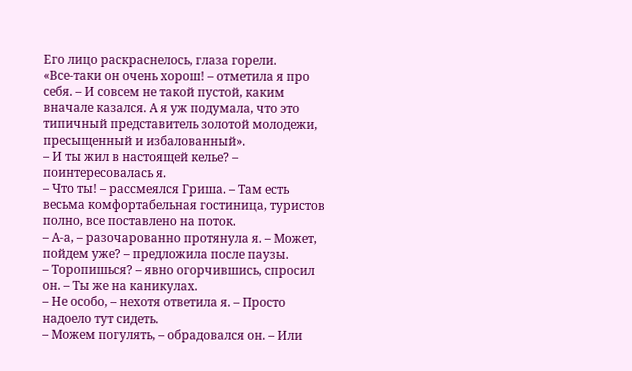Его лицо раскраснелось, глаза горели.
«Все-таки он очень хорош! – отметила я про себя. – И совсем не такой пустой, каким вначале казался. А я уж подумала, что это типичный представитель золотой молодежи, пресыщенный и избалованный».
– И ты жил в настоящей келье? – поинтересовалась я.
– Что ты! – рассмеялся Гриша. – Там есть весьма комфортабельная гостиница, туристов полно, все поставлено на поток.
– А-а, – разочарованно протянула я. – Может, пойдем уже? – предложила после паузы.
– Торопишься? – явно огорчившись, спросил он. – Ты же на каникулах.
– Не особо, – нехотя ответила я. – Просто надоело тут сидеть.
– Можем погулять, – обрадовался он. – Или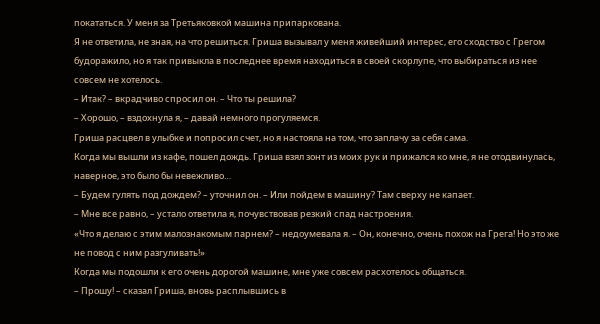покататься. У меня за Третьяковкой машина припаркована.
Я не ответила, не зная, на что решиться. Гриша вызывал у меня живейший интерес, его сходство с Грегом будоражило, но я так привыкла в последнее время находиться в своей скорлупе, что выбираться из нее совсем не хотелось.
– Итак? – вкрадчиво спросил он. – Что ты решила?
– Хорошо, – вздохнула я, – давай немного прогуляемся.
Гриша расцвел в улыбке и попросил счет, но я настояла на том, что заплачу за себя сама.
Когда мы вышли из кафе, пошел дождь. Гриша взял зонт из моих рук и прижался ко мне, я не отодвинулась, наверное, это было бы невежливо…
– Будем гулять под дождем? – уточнил он. – Или пойдем в машину? Там сверху не капает.
– Мне все равно, – устало ответила я, почувствовав резкий спад настроения.
«Что я делаю с этим малознакомым парнем? – недоумевала я. – Он, конечно, очень похож на Грега! Но это же не повод с ним разгуливать!»
Когда мы подошли к его очень дорогой машине, мне уже совсем расхотелось общаться.
– Прошу! – сказал Гриша, вновь расплывшись в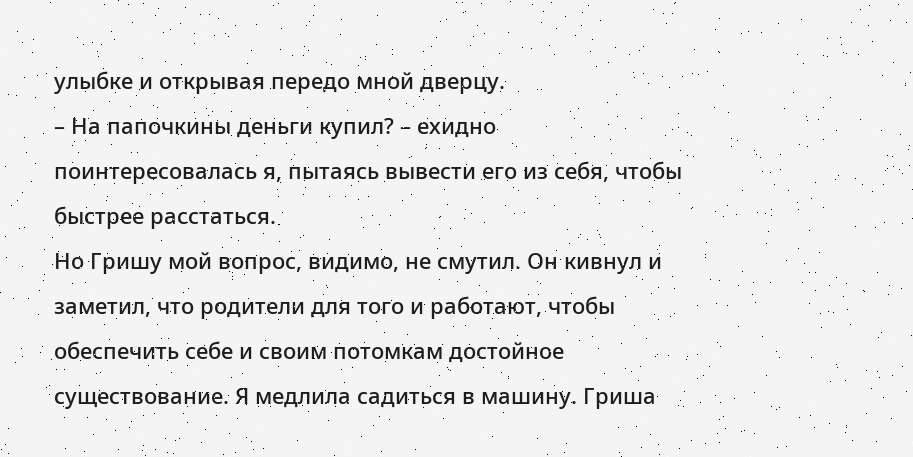улыбке и открывая передо мной дверцу.
– На папочкины деньги купил? – ехидно поинтересовалась я, пытаясь вывести его из себя, чтобы быстрее расстаться.
Но Гришу мой вопрос, видимо, не смутил. Он кивнул и заметил, что родители для того и работают, чтобы обеспечить себе и своим потомкам достойное существование. Я медлила садиться в машину. Гриша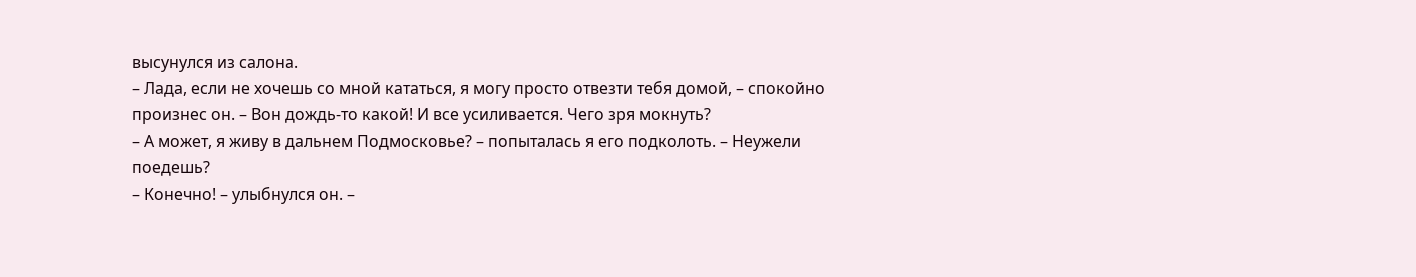высунулся из салона.
– Лада, если не хочешь со мной кататься, я могу просто отвезти тебя домой, – спокойно произнес он. – Вон дождь-то какой! И все усиливается. Чего зря мокнуть?
– А может, я живу в дальнем Подмосковье? – попыталась я его подколоть. – Неужели поедешь?
– Конечно! – улыбнулся он. –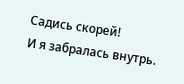Садись скорей!
И я забралась внутрь.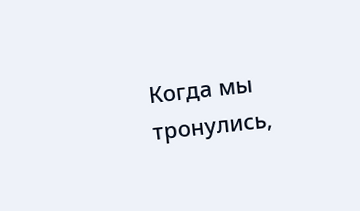Когда мы тронулись,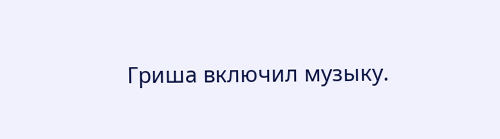Гриша включил музыку.